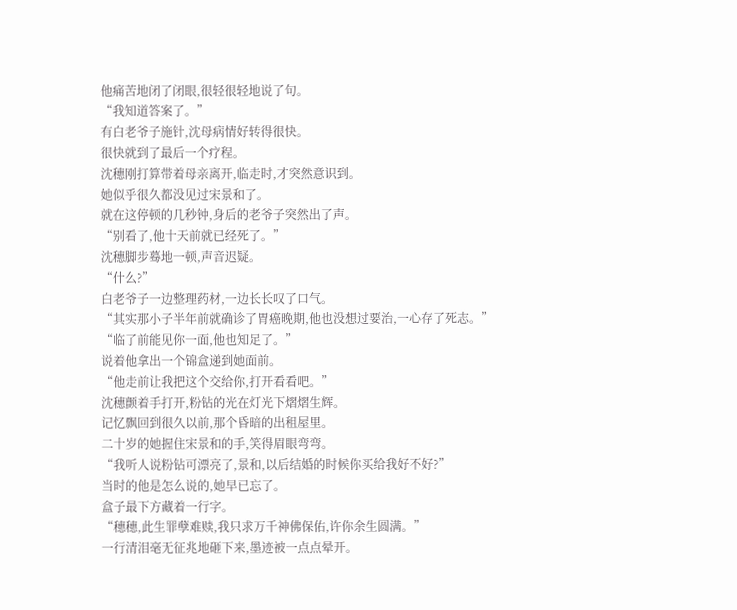他痛苦地闭了闭眼,很轻很轻地说了句。
“我知道答案了。”
有白老爷子施针,沈母病情好转得很快。
很快就到了最后一个疗程。
沈穗刚打算带着母亲离开,临走时,才突然意识到。
她似乎很久都没见过宋景和了。
就在这停顿的几秒钟,身后的老爷子突然出了声。
“别看了,他十天前就已经死了。”
沈穗脚步蓦地一顿,声音迟疑。
“什么?”
白老爷子一边整理药材,一边长长叹了口气。
“其实那小子半年前就确诊了胃癌晚期,他也没想过要治,一心存了死志。”
“临了前能见你一面,他也知足了。”
说着他拿出一个锦盒递到她面前。
“他走前让我把这个交给你,打开看看吧。”
沈穗颤着手打开,粉钻的光在灯光下熠熠生辉。
记忆飘回到很久以前,那个昏暗的出租屋里。
二十岁的她握住宋景和的手,笑得眉眼弯弯。
“我听人说粉钻可漂亮了,景和,以后结婚的时候你买给我好不好?”
当时的他是怎么说的,她早已忘了。
盒子最下方藏着一行字。
“穗穗,此生罪孽难赎,我只求万千神佛保佑,许你余生圆满。”
一行清泪毫无征兆地砸下来,墨迹被一点点晕开。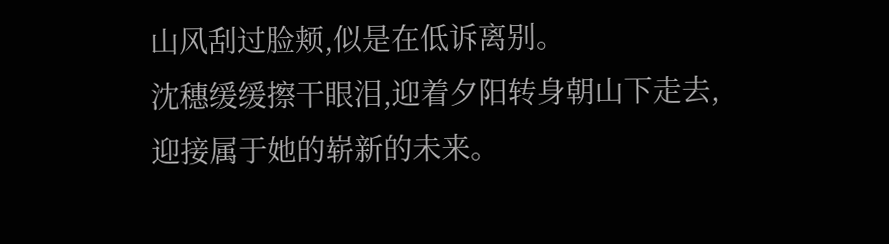山风刮过脸颊,似是在低诉离别。
沈穗缓缓擦干眼泪,迎着夕阳转身朝山下走去,迎接属于她的崭新的未来。